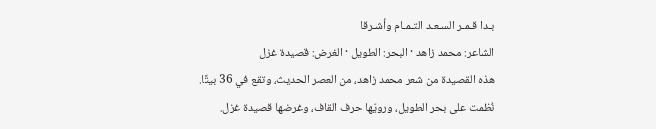بـدا قـمـر السـعـد التـمـام وأشـرقا
الشاعر: محمد زاهد · البحر: الطويل · الغرض: قصيدة غزل
هذه القصيدة من شعر محمد زاهد، من العصر الحديث، وتقع في 36 بيتًا. نُظمت على بحر الطويل، ورويّها حرف القاف، وغرضها قصيدة غزل.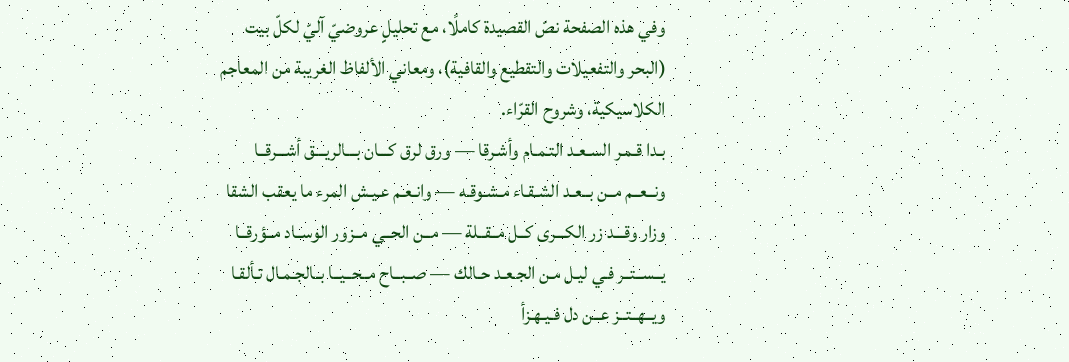وفي هذه الصفحة نصّ القصيدة كاملًا، مع تحليلٍ عروضيّ آليّ لكلّ بيت (البحر والتفعيلات والتقطيع والقافية)، ومعاني الألفاظ الغريبة من المعاجم الكلاسيكية، وشروح القرّاء.
بـدا قـمـر السـعـد التـمـام وأشـرقا — ورق لرق كـــان بـــالريـــق أشـــرقــا
ونــعــم مــن بــعـد الشـقـاء مـشـوقـه — وانـعـم عـيـش المرء ما يعقب الشقا
وزار وقـــد زر الكـــرى كــل مــقــلة — مــن الحــي مــزور الوســاد مــؤرقــا
يــســتــر فـي ليـل مـن الجـعـد حـالك — صــبــاح مــحــيــا بــالجـمـال تـألقـا
ويــهــتــز عــن دل فـيـهـزأ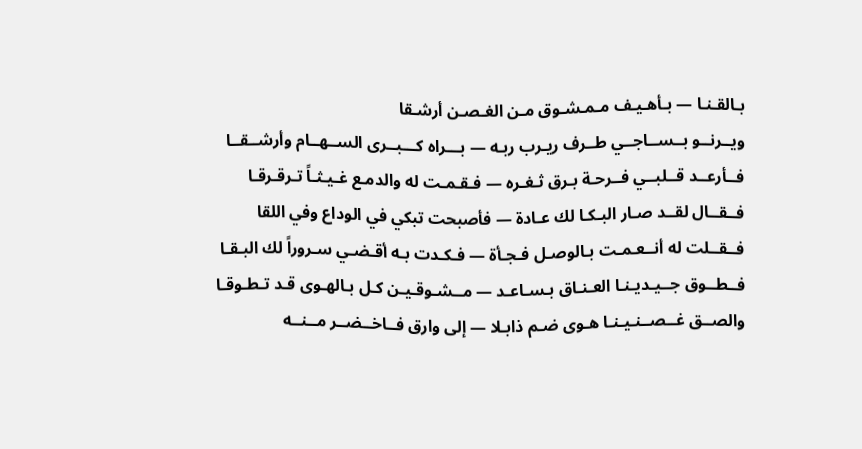بـالقـنـا — بـأهـيـف مـمـشـوق مـن الغـصـن أرشـقا
ويــرنــو بــســاجــي طــرف ريـرب ربـه — بـــراه كـــبــرى الســهــام وأرشــقــا
فــأرعــد قــلبــي فــرحـة بـرق ثـغـره — فـقـمـت له والدمـع غـيـثـاً تـرقـرقـا
فــقــال لقــد صـار البـكـا لك عـادة — فأصبحت تبكي في الوداع وفي اللقا
فــقــلت له أنــعـمـت بـالوصـل فـجـأة — فـكـدت بـه أقـضـي سـروراً لك البـقـا
فــطــوق جــيـديـنـا العـنـاق بـسـاعـد — مــشـوقـيـن كـل بـالهـوى قـد تـطـوقـا
والصــق غــصــنـيـنـا هـوى ضـم ذابـلا — إلى وارق فــاخــضــر مــنــه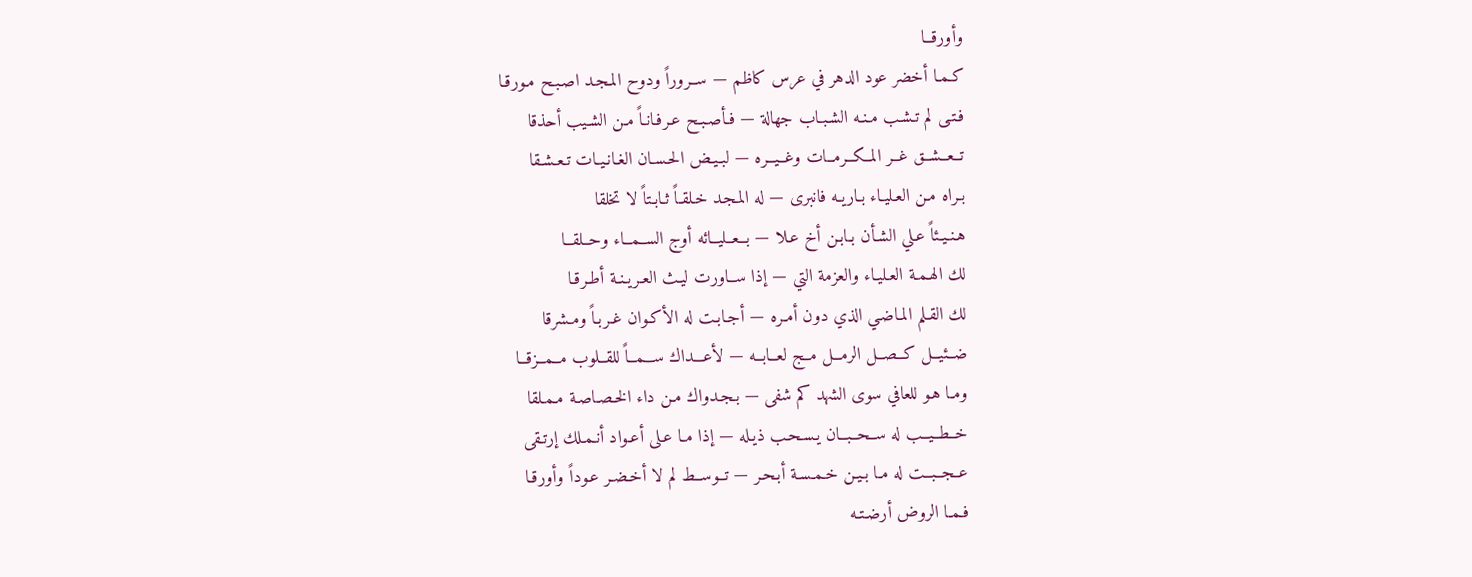وأورقــا
كـمـا أخضر عود الدهر في عرس كاظم — ســروراً ودوح المـجـد اصـبـح مـورقـا
فـتـى لم تـشـب مـنـه الشـبـاب جهالة — فـأصـبـح عـرفـانـاً مـن الشـيب أحذقا
تــعــشــق غــر المــكــرمــات وغــيــره — لبـيـض الحـسـان الغـانـيـات تـعـشـقا
بـراه مـن العـليـاء بـاريـه فانبرى — له المـجـد خـلقـاً ثـابـتاً لا تخلقا
هـنـيـئاً عـلي الشـأن بـابـن أخ عـلا — بــعــليــائه أوج الســمــاء وحــلقــا
لك الهـمـة العـليـاء والعزمة التي — إذا ســاورت ليـث العـريـنـة أطـرقـا
لك القـلم المـاضـي الذي دون أمـره — أجـابـت له الأكـوان غـربـاً ومـشرقا
ضــئيــل كــصــل الرمــل مــج لعــابــه — لأعـــداك ســـمــاً للقــلوب مــمــزقــا
ومـا هـو للعافي سوى الشهد كم شفى — بـجـدواك مـن داء الخـصـاصـة مـمـلقا
خــطــيــب له ســحــبــان يـسـحـب ذيـله — إذا مـا عـلى أعـواد أنـمـلك إرتـقى
عــجــبــت له مـا بـيـن خـمـسـة أبـحـر — تــوســط لم لا أخـضـر عـوداً وأورقـا
فـمـا الروض أرضـتـه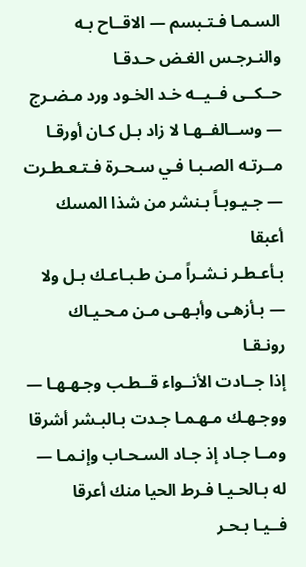السـمـا فـتـبسم — الاقــاح بـه والنـرجـس الغـض حـدقـا
حــكــى فــيــه خـد الخـود ورد مـضـرج — وســالفــهـا لا زاد بـل كـان أورقـا
مــرتـه الصـبـا فـي سـحـرة فـتـعـطـرت — جـيـوبـاً بـنشر من شذا المسك أعبقا
بـأعـطـر نـشـراً مـن طـبـاعـك بـل ولا — بـأزهـى وأبـهـى مـن مـحـيـاك رونـقـا
إذا جــادت الأنــواء قــطـب وجـهـهـا — ووجـهـك مـهـمـا جـدت بـالبـشر أشرقا
ومــا جـاد إذ جـاد السـحـاب وإنـمـا — له بـالحـيـا فـرط الحيا منك أعرقا
فــيـا بـحـر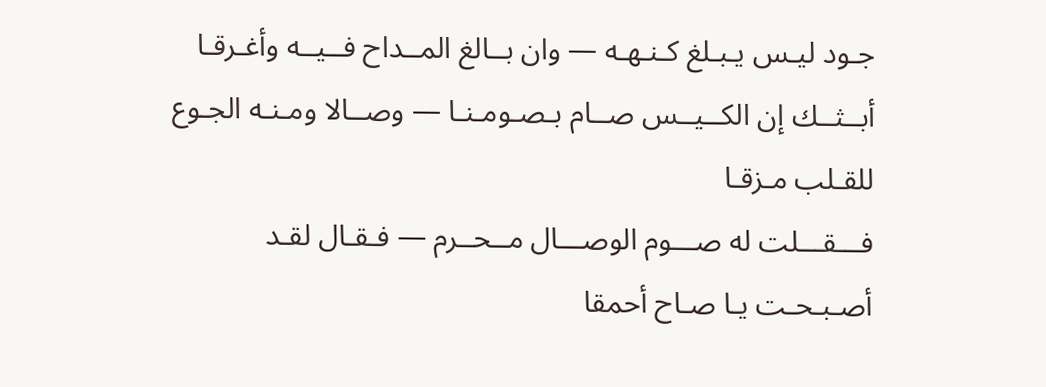جـود ليـس يـبـلغ كـنـهـه — وان بــالغ المــداح فــيــه وأغـرقـا
أبــثــك إن الكــيــس صــام بـصـومـنـا — وصــالا ومـنـه الجـوع للقـلب مـزقـا
فـــقـــلت له صـــوم الوصـــال مــحــرم — فـقـال لقـد أصـبـحـت يـا صـاح أحمقا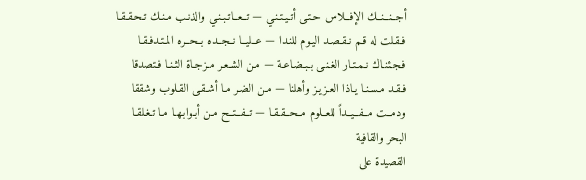أجــنــنــك الإفــلاس حـتـى أتـيـتـنـي — تــعــاتـبـنـي والذنـب مـنـك تـحـقـقـا
فـقـلت له قـم نـقـصـد اليـوم للنـدا — عــليــا نــجــده بــحــره المـتـدفـقـا
فـجـئنـاك نـمـتـار الغـنـى بـبـضـاعـة — مـن الشـعـر مـزجـاة الثـنـا فـتصدقا
فـقـد مـسـنـا يـاذا العـزيـز وأهلنا — مـن الضـر مـا أشـقـى القـلوب وشققا
ودمــت مــفــيــداً للعــلوم مــحــقـقـا — تــفــتــح مـن أبـوابـهـا مـا تـغـلقـا
البحر والقافية
القصيدة على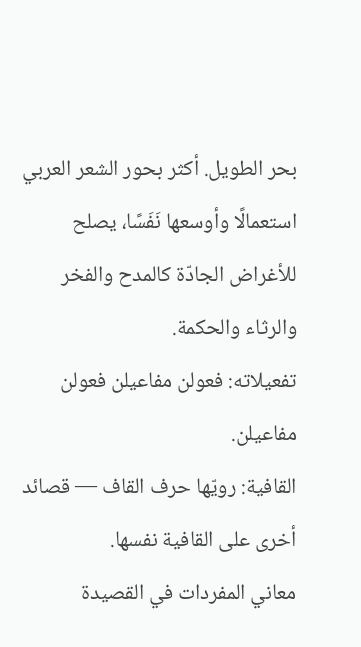بحر الطويل. أكثر بحور الشعر العربي استعمالًا وأوسعها نَفَسًا، يصلح للأغراض الجادّة كالمدح والفخر والرثاء والحكمة.
تفعيلاته: فعولن مفاعيلن فعولن مفاعيلن.
القافية: رويّها حرف القاف — قصائد أخرى على القافية نفسها.
معاني المفردات في القصيدة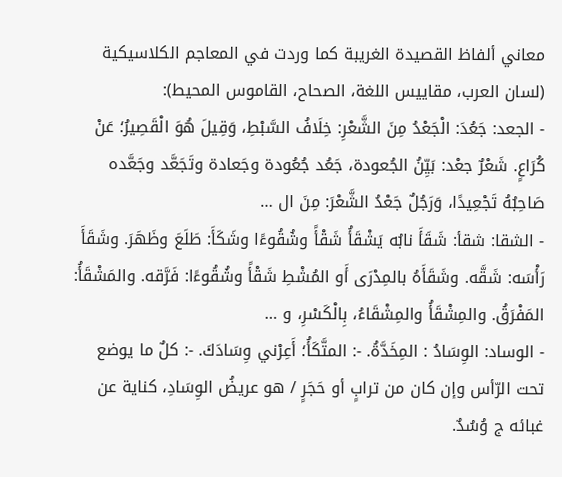معاني ألفاظ القصيدة الغريبة كما وردت في المعاجم الكلاسيكية (لسان العرب، مقاييس اللغة، الصحاح، القاموس المحيط):
- الجعد: جَعُدَ: الْجَعْدُ مِنَ الشَّعْرِ: خِلَافُ السَّبْطِ، وَقِيلَ هُوَ الْقَصِيرُ؛ عَنْ كُرَاعٍ. شَعْرٌ جعْد: بَيِّنُ الجُعودة، جَعُد جُعُودة وجَعادة وتَجَعَّد وجَعَّده صَاحِبُهُ تَجْعِيدًا، وَرَجُلٌ جَعْدُ الشَّعْرَ: مِنَ ال …
- الشقا: شقأ: شَقَأَ نابُه يَشْقَأُ شَقْأً وشُقُوءًا وشَكَأَ: طَلَعَ وظَهَرَ. وشَقَأَ رَأْسَه: شَقَّه. وشَقَأَهُ بالمِدْرَى أَو المُشْطِ شَقْأً وشُقُوءًا: فَرَّقه. والمَشْقَأُ: المَفْرَقُ. والمِشْقَأُ والمِشْقَاءُ، بِالْكَسْرِ، و …
- الوساد: الوِسَادُ : المِخَدَّةُ. -: المتَّكَأُ؛ أَعِرْني وِسَادَكَ. -: كلٌ ما يوضع تحت الرّأس وإن كان من ترابٍ أو حَجَرٍ / هو عريضُ الوِسَادِ، كناية عن غبائه ج وُسُدٌ.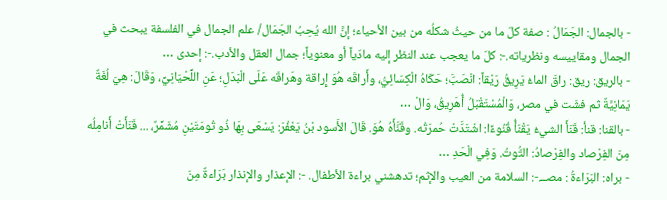- بالجمال: الجَمَالُ : صفة كلّ ما من حيثُ شكلُه من بين الأحياء؛ إنَّ الله يُحِبُ الجَمَال/ علم الجمال في الفلسفة يبحث في الجمال ومقاييسه ونظرياته.-: كلّ ما يعجب عند النظر إليه مادّياً أو معنوياً؛ جمال العقل والأدب.-: إحدى …
- بالريق: ريق: راقَ الماءُ يَرِيقُ رَيْقاً: انْصَبَّ؛ حَكَاهُ الْكِسَائِيُّ، وأَراقَه هُوَ إِراقة وهَراقَه عَلَى الْبَدَلِ؛ عَنِ اللِّحْيَانِيِّ، وَقَالَ: هِيَ لُغَةٌ يَمَانِيَّةٌ ثم فشَت في مصر، وَالْمُسْتَقْبَلُ أُهَرِيقُ، وَالْ …
- بالقنا: قنأ: قَنَأَ الشيءُ يَقْنَأُ قُنُوءًا: اشْتَدَّتْ حُمرَتُه. وقَنَّأَهُ هُوَ. قَالَ الأَسود بْنُ يَعْفُرَ: يَسْعَى بِهَا ذُو تُومَتَيْنِ مُشَمِّرٌ، ... قَنَأَتْ أَنامِلُه مِنَ الفِرْصاد والفِرْصادُ: التُّوتُ. وَفِي الْحَدِ …
- براه: البَرَاءةُ : مصــ.-: السلامة من العيب والإثم؛ تدهشني براءة الأطفال. -: الإعذار والإنذار بَرَاءةٌ مِنَ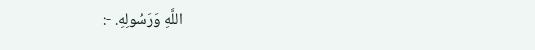اللَّهِ وَرَسُولِهِ. -: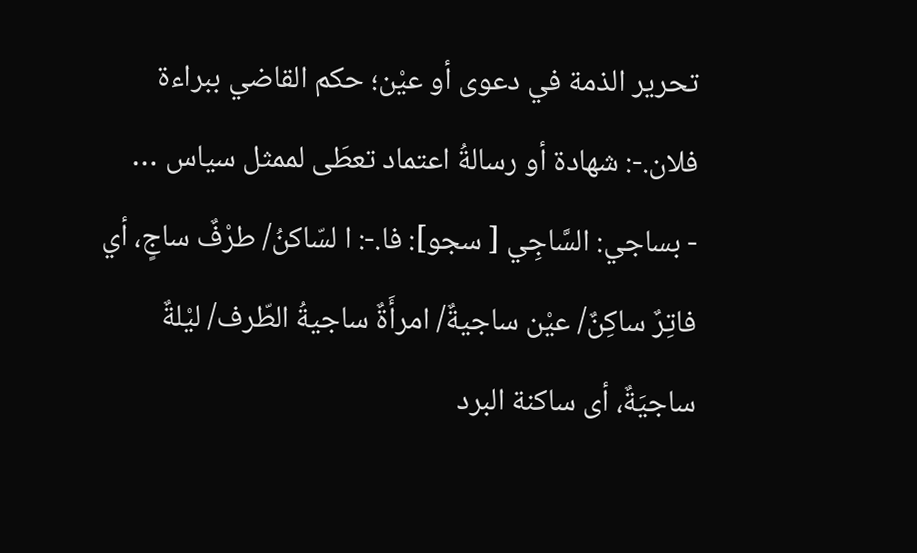تحرير الذمة في دعوى أو عيْن؛ حكم القاضي ببراءة فلان.-: شهادة أو رسالةُ اعتماد تعطَى لممثل سياس …
- بساجي: السَّاجِي [ سجو]: فا.-: ا لسّاكنُ/ طرْفٌ ساجٍ، أي فاتِرٌ ساكِنٌ/ عيْن ساجيةٌ/ امرأَةٌ ساجيةُ الطّرف/ ليْلةٌ ساجيَةٌ، أى ساكنة البرد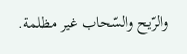والرّيح والسّحاب غير مظلمة.